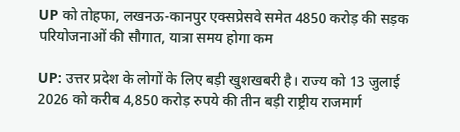UP को तोहफा, लखनऊ-कानपुर एक्सप्रेसवे समेत 4850 करोड़ की सड़क परियोजनाओं की सौगात, यात्रा समय होगा कम

UP: उत्तर प्रदेश के लोगों के लिए बड़ी खुशखबरी है। राज्य को 13 जुलाई 2026 को करीब 4,850 करोड़ रुपये की तीन बड़ी राष्ट्रीय राजमार्ग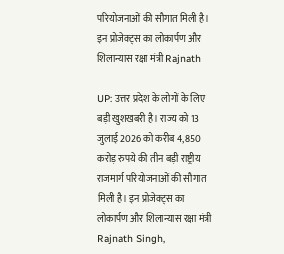परियोजनाओं की सौगात मिली है। इन प्रोजेक्ट्स का लोकार्पण और शिलान्यास रक्षा मंत्री Rajnath

UP: उत्तर प्रदेश के लोगों के लिए बड़ी खुशखबरी है। राज्य को 13 जुलाई 2026 को करीब 4,850 करोड़ रुपये की तीन बड़ी राष्ट्रीय राजमार्ग परियोजनाओं की सौगात मिली है। इन प्रोजेक्ट्स का लोकार्पण और शिलान्यास रक्षा मंत्री Rajnath Singh,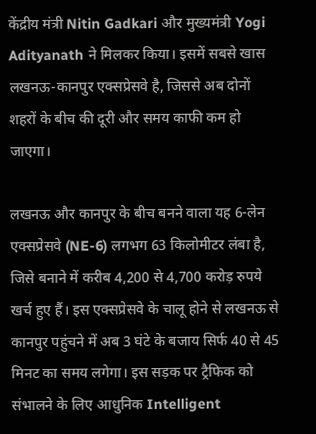केंद्रीय मंत्री Nitin Gadkari और मुख्यमंत्री Yogi Adityanath ने मिलकर किया। इसमें सबसे खास लखनऊ-कानपुर एक्सप्रेसवे है, जिससे अब दोनों शहरों के बीच की दूरी और समय काफी कम हो जाएगा।

लखनऊ और कानपुर के बीच बनने वाला यह 6-लेन एक्सप्रेसवे (NE-6) लगभग 63 किलोमीटर लंबा है, जिसे बनाने में करीब 4,200 से 4,700 करोड़ रुपये खर्च हुए हैं। इस एक्सप्रेसवे के चालू होने से लखनऊ से कानपुर पहुंचने में अब 3 घंटे के बजाय सिर्फ 40 से 45 मिनट का समय लगेगा। इस सड़क पर ट्रैफिक को संभालने के लिए आधुनिक Intelligent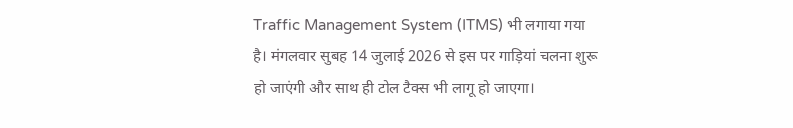Traffic Management System (ITMS) भी लगाया गया है। मंगलवार सुबह 14 जुलाई 2026 से इस पर गाड़ियां चलना शुरू हो जाएंगी और साथ ही टोल टैक्स भी लागू हो जाएगा।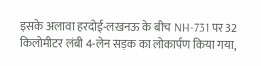इसके अलावा हरदोई-लखनऊ के बीच NH-731 पर 32 किलोमीटर लंबी 4-लेन सड़क का लोकार्पण किया गया,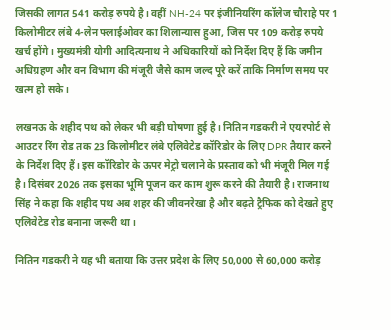जिसकी लागत 541 करोड़ रुपये है। वहीं NH-24 पर इंजीनियरिंग कॉलेज चौराहे पर 1 किलोमीटर लंबे 4-लेन फ्लाईओवर का शिलान्यास हुआ, जिस पर 109 करोड़ रुपये खर्च होंगे। मुख्यमंत्री योगी आदित्यनाथ ने अधिकारियों को निर्देश दिए हैं कि जमीन अधिग्रहण और वन विभाग की मंजूरी जैसे काम जल्द पूरे करें ताकि निर्माण समय पर खत्म हो सके।

लखनऊ के शहीद पथ को लेकर भी बड़ी घोषणा हुई है। नितिन गडकरी ने एयरपोर्ट से आउटर रिंग रोड तक 23 किलोमीटर लंबे एलिवेटेड कॉरिडोर के लिए DPR तैयार करने के निर्देश दिए हैं। इस कॉरिडोर के ऊपर मेट्रो चलाने के प्रस्ताव को भी मंजूरी मिल गई है। दिसंबर 2026 तक इसका भूमि पूजन कर काम शुरू करने की तैयारी है। राजनाथ सिंह ने कहा कि शहीद पथ अब शहर की जीवनरेखा है और बढ़ते ट्रैफिक को देखते हुए एलिवेटेड रोड बनाना जरूरी था।

नितिन गडकरी ने यह भी बताया कि उत्तर प्रदेश के लिए 50,000 से 60,000 करोड़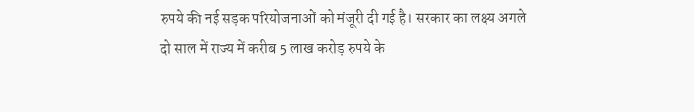रुपये की नई सड़क परियोजनाओं को मंजूरी दी गई है। सरकार का लक्ष्य अगले दो साल में राज्य में करीब 5 लाख करोड़ रुपये के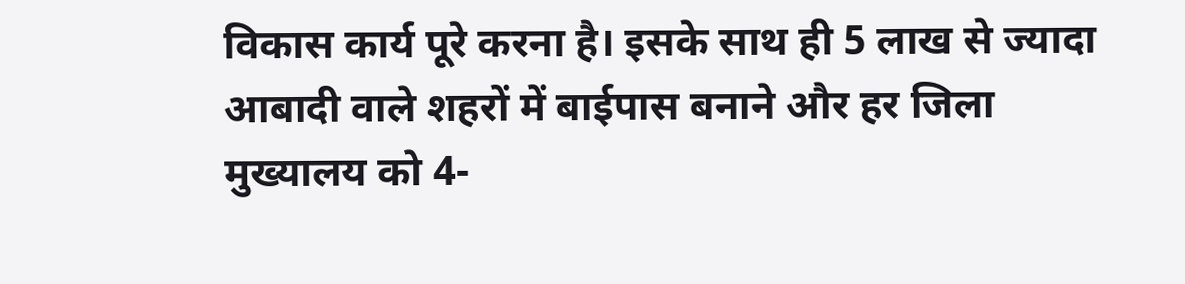विकास कार्य पूरे करना है। इसके साथ ही 5 लाख से ज्यादा आबादी वाले शहरों में बाईपास बनाने और हर जिला मुख्यालय को 4-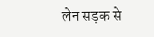लेन सड़क से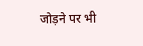जोड़ने पर भी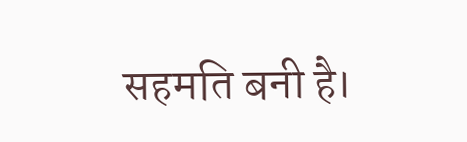सहमति बनी है।